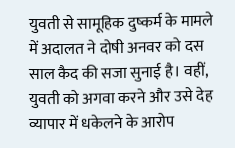युवती से सामूहिक दुष्कर्म के मामले में अदालत ने दोषी अनवर को दस साल कैद की सजा सुनाई है। वहीं, युवती को अगवा करने और उसे देह व्यापार में धकेलने के आरोप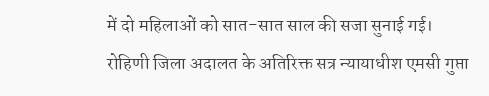में दो महिलाओं को सात-सात साल की सजा सुनाई गई।
रोहिणी जिला अदालत के अतिरिक्त सत्र न्यायाधीश एमसी गुप्ता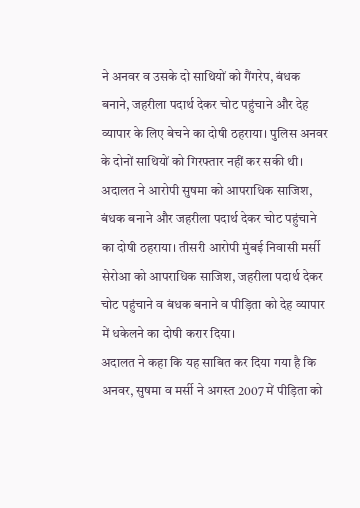ने अनवर व उसके दो साथियों को गैंगरेप, बंधक बनाने, जहरीला पदार्थ देकर चोट पहुंचाने और देह व्यापार के लिए बेचने का दोषी ठहराया। पुलिस अनवर के दोनों साथियों को गिरफ्तार नहीं कर सकी थी।
अदालत ने आरोपी सुषमा को आपराधिक साजिश, बंधक बनाने और जहरीला पदार्थ देकर चोट पहुंचाने का दोषी ठहराया। तीसरी आरोपी मुंबई निवासी मर्सी सेरोआ को आपराधिक साजिश, जहरीला पदार्थ देकर चोट पहुंचाने व बंधक बनाने व पीड़िता को देह व्यापार में धकेलने का दोषी करार दिया।
अदालत ने कहा कि यह साबित कर दिया गया है कि अनवर, सुषमा व मर्सी ने अगस्त 2007 में पीड़िता को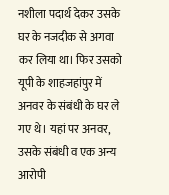नशीला पदार्थ देकर उसके घर के नजदीक से अगवा कर लिया था। फिर उसको यूपी के शाहजहांपुर में अनवर के संबंधी के घर ले गए थे। यहां पर अनवर, उसके संबंधी व एक अन्य आरोपी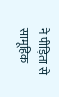ने पीड़िता से सामूहिक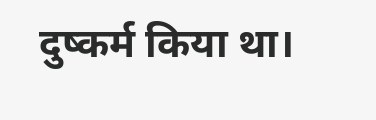दुष्कर्म किया था।